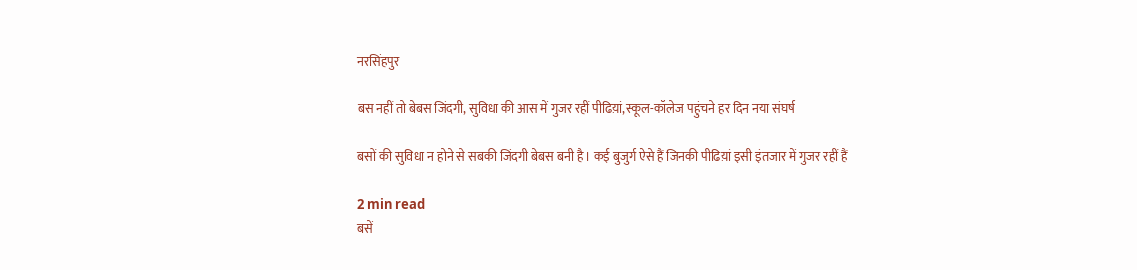नरसिंहपुर

बस नहीं तो बेबस जिंदगी, सुविधा की आस में गुजर रहीं पीढिय़ां,स्कूल-कॉलेज पहुंचने हर दिन नया संघर्ष

बसों की सुविधा न होने से सबकी जिंदगी बेबस बनी है। कई बुजुर्ग ऐसे हैं जिनकी पीढिय़ां इसी इंतजार में गुजर रहीं हैं

2 min read
बसें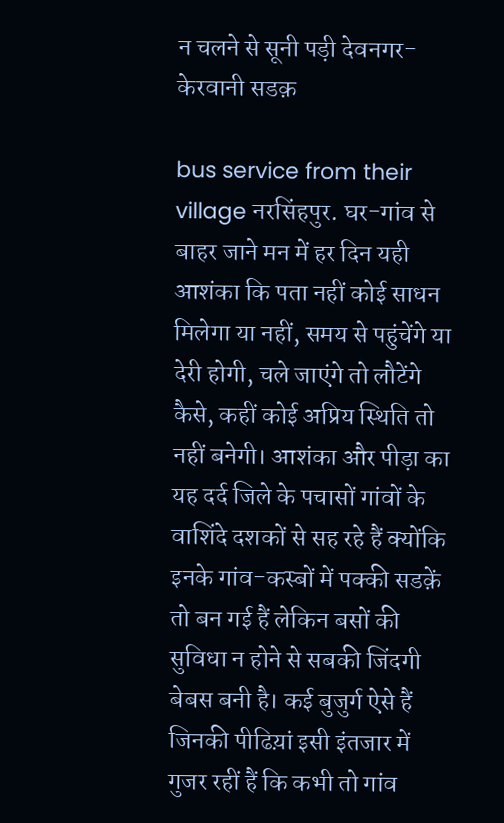न चलने से सूनी पड़ी देवनगर-केरवानी सडक़

bus service from their village नरसिंहपुर. घर-गांव से बाहर जाने मन में हर दिन यही आशंका कि पता नहीं कोई साधन मिलेगा या नहीं, समय से पहुंचेंगे या देरी होगी, चले जाएंगे तो लौटेंगे कैसे, कहीं कोई अप्रिय स्थिति तो नहीं बनेगी। आशंका और पीड़ा का यह दर्द जिले के पचासों गांवों के वाशिंदे दशकों से सह रहे हैं क्योंकि इनके गांव-कस्बों में पक्की सडक़ें तो बन गई हैं लेकिन बसों की सुविधा न होने से सबकी जिंदगी बेबस बनी है। कई बुजुर्ग ऐसे हैं जिनकी पीढिय़ां इसी इंतजार में गुजर रहीं हैं कि कभी तो गांव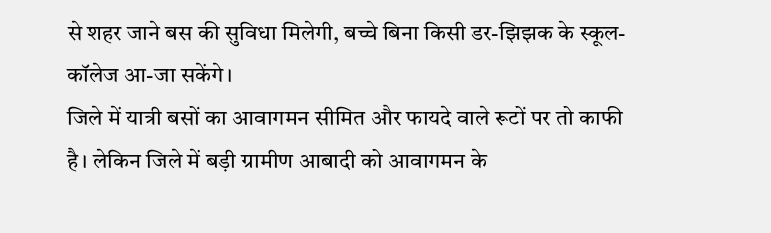से शहर जाने बस की सुविधा मिलेगी, बच्चे बिना किसी डर-झिझक के स्कूल-कॉलेज आ-जा सकेंगे।
जिले में यात्री बसों का आवागमन सीमित और फायदे वाले रूटों पर तो काफी है। लेकिन जिले में बड़ी ग्रामीण आबादी को आवागमन के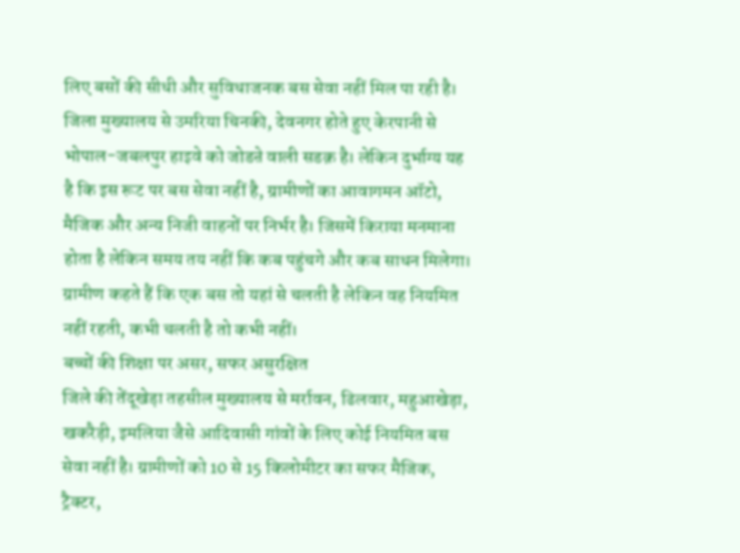लिए बसों की सीधी और सुविधाजनक बस सेवा नहीं मिल पा रही है।
जिला मुख्यालय से उमरिया चिनकी, देवनगर होते हुए केरपानी से भोपाल-जबलपुर हाइवे को जोडऩे वाली सडक़ है। लेकिन दुर्भाग्य यह है कि इस रूट पर बस सेवा नहीं है, ग्रामीणों का आवागमन ऑटो, मैजिक और अन्य निजी वाहनों पर निर्भर है। जिसमें किराया मनमाना होता है लेकिन समय तय नहीं कि कब पहुंचगे और कब साधन मिलेगा। ग्रामीण कहते हैं कि एक बस तो यहां से चलती है लेकिन वह नियमित नहीं रहती, कभी चलती है तो कभी नहीं।
बच्चों की शिक्षा पर असर, सफर असुरक्षित
जिले की तेंदूखेड़ा तहसील मुख्यालय से मर्रावन, ढिलवार, महुआखेड़ा, खकरैड़ी, इमलिया जैसे आदिवासी गांवों के लिए कोई नियमित बस सेवा नहीं है। ग्रामीणों को 10 से 15 किलोमीटर का सफर मैजिक, ट्रैक्टर,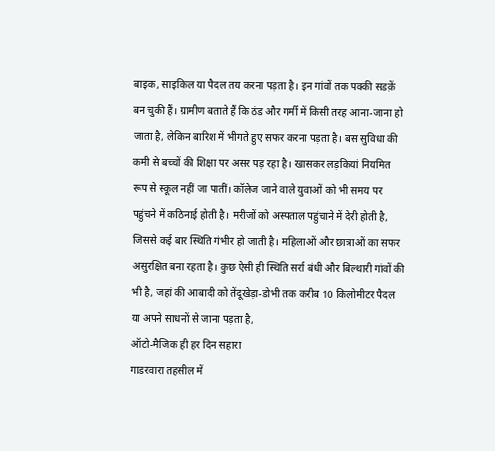बाइक, साइकिल या पैदल तय करना पड़ता है। इन गांवों तक पक्की सडक़ें बन चुकी हैं। ग्रामीण बताते हैं कि ठंड और गर्मी में किसी तरह आना-जाना हो जाता है, लेकिन बारिश में भीगते हुए सफर करना पड़ता है। बस सुविधा की कमी से बच्चों की शिक्षा पर असर पड़ रहा है। खासकर लड़कियां नियमित रूप से स्कूल नहीं जा पातीं। कॉलेज जाने वाले युवाओं को भी समय पर पहुंचने में कठिनाई होती है। मरीजों को अस्पताल पहुंचाने में देरी होती है, जिससे कई बार स्थिति गंभीर हो जाती है। महिलाओं और छात्राओं का सफर असुरक्षित बना रहता है। कुछ ऐसी ही स्थिति सर्रा बंधी और बिल्थारी गांवों की भी है, जहां की आबादी को तेंदूखेड़ा-डोभी तक करीब 10 किलोमीटर पैदल या अपने साधनों से जाना पड़ता है,
ऑटो-मैजिक ही हर दिन सहारा
गाडरवारा तहसील में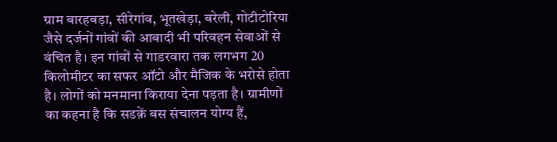ग्राम बारहबड़ा, सीरेगांव, भूतखेड़ा, बरेली, गोटीटोरिया जैसे दर्जनों गांवों की आबादी भी परिवहन सेवाओं से वंचित है। इन गांवों से गाडरवारा तक लगभग 20 किलोमीटर का सफर ऑटो और मैजिक के भरोसे होता है। लोगों को मनमाना किराया देना पड़ता है। ग्रामीणों का कहना है कि सडक़ें बस संचालन योग्य हैं,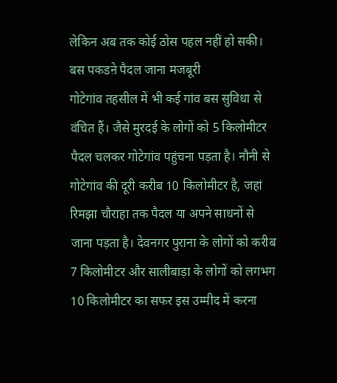लेकिन अब तक कोई ठोस पहल नहीं हो सकी।
बस पकडऩे पैदल जाना मजबूरी
गोटेगांव तहसील में भी कई गांव बस सुविधा से वंचित हैं। जैसे मुरदई के लोगों को 5 किलोमीटर पैदल चलकर गोटेगांव पहुंचना पड़ता है। नौनी से गोटेगांव की दूरी करीब 10 किलोमीटर है, जहां रिमझा चौराहा तक पैदल या अपने साधनों से जाना पड़ता है। देवनगर पुराना के लोगों को करीब 7 किलोमीटर और सालीबाड़ा के लोगों को लगभग 10 किलोमीटर का सफर इस उम्मीद में करना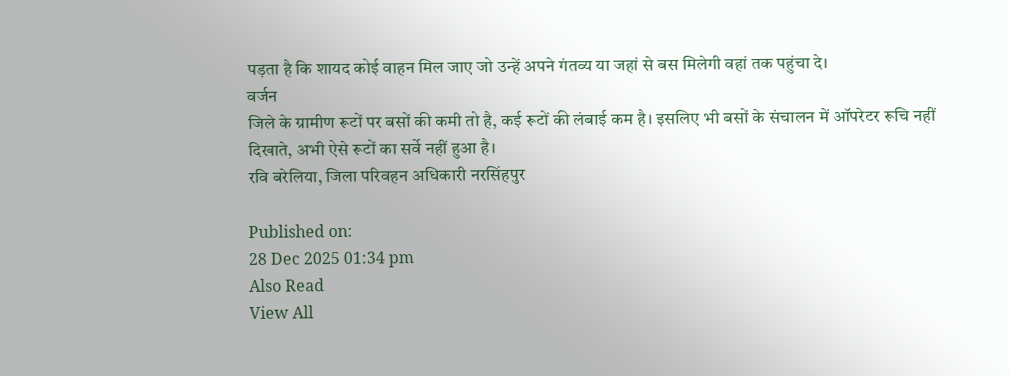पड़ता है कि शायद कोई वाहन मिल जाए जो उन्हें अपने गंतव्य या जहां से बस मिलेगी वहां तक पहुंचा दे।
वर्जन
जिले के ग्रामीण रूटों पर बसों की कमी तो है, कई रूटों की लंबाई कम है। इसलिए भी बसों के संचालन में ऑपरेटर रूचि नहीं दिखाते, अभी ऐसे रूटों का सर्वे नहीं हुआ है।
रवि बरेलिया, जिला परिवहन अधिकारी नरसिंहपुर

Published on:
28 Dec 2025 01:34 pm
Also Read
View All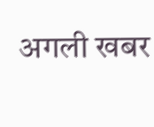अगली खबर